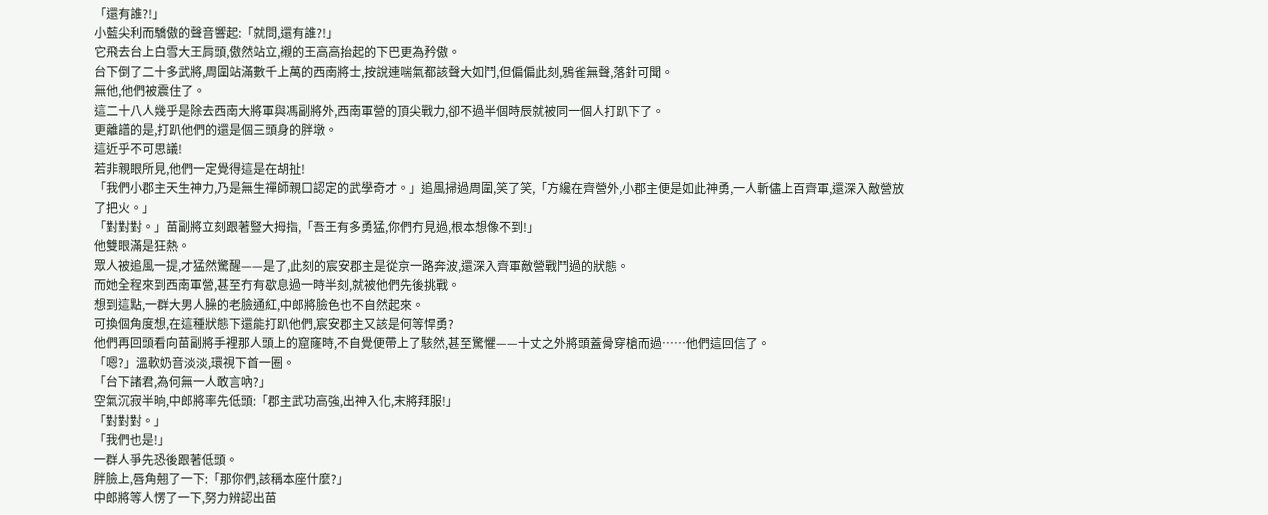「還有誰?!」
小藍尖利而驕傲的聲音響起:「就問,還有誰?!」
它飛去台上白雪大王肩頭,傲然站立,襯的王高高抬起的下巴更為矜傲。
台下倒了二十多武將,周圍站滿數千上萬的西南將士,按說連喘氣都該聲大如鬥,但偏偏此刻,鴉雀無聲,落針可聞。
無他,他們被震住了。
這二十八人幾乎是除去西南大將軍與馮副將外,西南軍營的頂尖戰力,卻不過半個時辰就被同一個人打趴下了。
更離譜的是,打趴他們的還是個三頭身的胖墩。
這近乎不可思議!
若非親眼所見,他們一定覺得這是在胡扯!
「我們小郡主天生神力,乃是無生禪師親口認定的武學奇才。」追風掃過周圍,笑了笑,「方纔在齊營外,小郡主便是如此神勇,一人斬儘上百齊軍,還深入敵營放了把火。」
「對對對。」苗副將立刻跟著豎大拇指,「吾王有多勇猛,你們冇見過,根本想像不到!」
他雙眼滿是狂熱。
眾人被追風一提,才猛然驚醒——是了,此刻的宸安郡主是從京一路奔波,還深入齊軍敵營戰鬥過的狀態。
而她全程來到西南軍營,甚至冇有歇息過一時半刻,就被他們先後挑戰。
想到這點,一群大男人臊的老臉通紅,中郎將臉色也不自然起來。
可換個角度想,在這種狀態下還能打趴他們,宸安郡主又該是何等悍勇?
他們再回頭看向苗副將手裡那人頭上的窟窿時,不自覺便帶上了駭然,甚至驚懼——十丈之外將頭蓋骨穿槍而過……他們這回信了。
「嗯?」溫軟奶音淡淡,環視下首一圈。
「台下諸君,為何無一人敢言吶?」
空氣沉寂半晌,中郎將率先低頭:「郡主武功高強,出神入化,末將拜服!」
「對對對。」
「我們也是!」
一群人爭先恐後跟著低頭。
胖臉上,唇角翹了一下:「那你們,該稱本座什麼?」
中郎將等人愣了一下,努力辨認出苗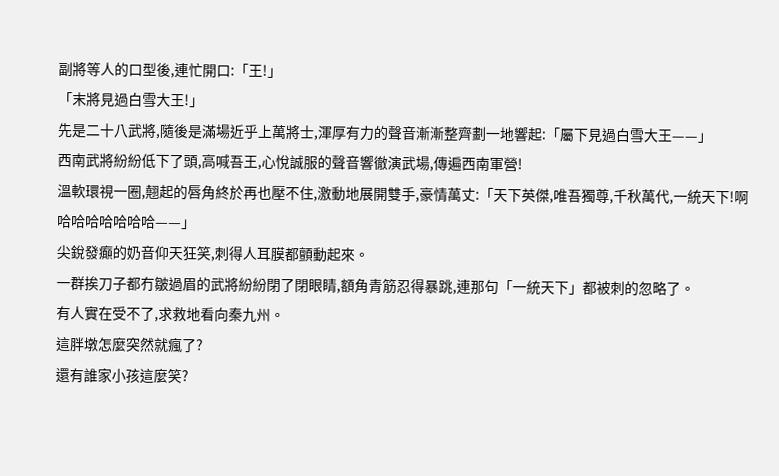副將等人的口型後,連忙開口:「王!」
「末將見過白雪大王!」
先是二十八武將,隨後是滿場近乎上萬將士,渾厚有力的聲音漸漸整齊劃一地響起:「屬下見過白雪大王——」
西南武將紛紛低下了頭,高喊吾王,心悅誠服的聲音響徹演武場,傳遍西南軍營!
溫軟環視一圈,翹起的唇角終於再也壓不住,激動地展開雙手,豪情萬丈:「天下英傑,唯吾獨尊,千秋萬代,一統天下!啊哈哈哈哈哈哈哈——」
尖銳發癲的奶音仰天狂笑,刺得人耳膜都顫動起來。
一群挨刀子都冇皺過眉的武將紛紛閉了閉眼睛,額角青筋忍得暴跳,連那句「一統天下」都被刺的忽略了。
有人實在受不了,求救地看向秦九州。
這胖墩怎麼突然就瘋了?
還有誰家小孩這麼笑?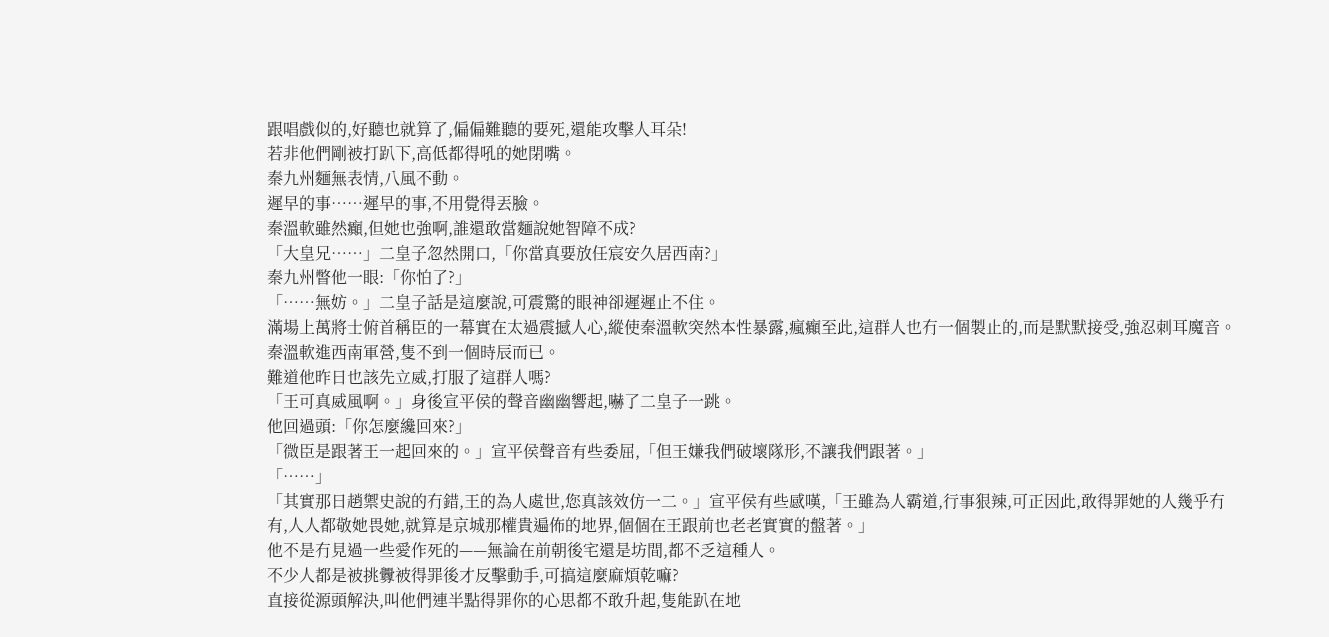跟唱戲似的,好聽也就算了,偏偏難聽的要死,還能攻擊人耳朵!
若非他們剛被打趴下,高低都得吼的她閉嘴。
秦九州麵無表情,八風不動。
遲早的事……遲早的事,不用覺得丟臉。
秦溫軟雖然癲,但她也強啊,誰還敢當麵說她智障不成?
「大皇兄……」二皇子忽然開口,「你當真要放任宸安久居西南?」
秦九州瞥他一眼:「你怕了?」
「……無妨。」二皇子話是這麼說,可震驚的眼神卻遲遲止不住。
滿場上萬將士俯首稱臣的一幕實在太過震撼人心,縱使秦溫軟突然本性暴露,瘋癲至此,這群人也冇一個製止的,而是默默接受,強忍刺耳魔音。
秦溫軟進西南軍營,隻不到一個時辰而已。
難道他昨日也該先立威,打服了這群人嗎?
「王可真威風啊。」身後宣平侯的聲音幽幽響起,嚇了二皇子一跳。
他回過頭:「你怎麼纔回來?」
「微臣是跟著王一起回來的。」宣平侯聲音有些委屈,「但王嫌我們破壞隊形,不讓我們跟著。」
「……」
「其實那日趙禦史說的冇錯,王的為人處世,您真該效仿一二。」宣平侯有些感嘆,「王雖為人霸道,行事狠辣,可正因此,敢得罪她的人幾乎冇有,人人都敬她畏她,就算是京城那權貴遍佈的地界,個個在王跟前也老老實實的盤著。」
他不是冇見過一些愛作死的——無論在前朝後宅還是坊間,都不乏這種人。
不少人都是被挑釁被得罪後才反擊動手,可搞這麼麻煩乾嘛?
直接從源頭解決,叫他們連半點得罪你的心思都不敢升起,隻能趴在地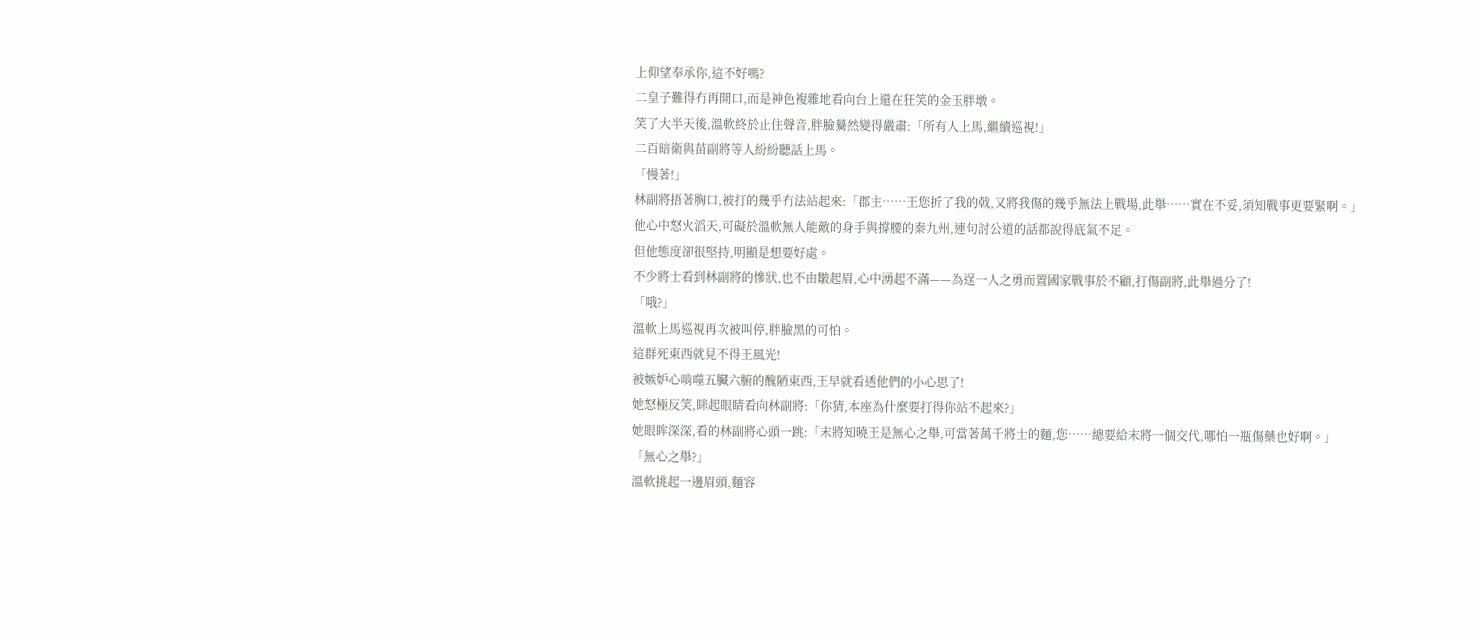上仰望奉承你,這不好嗎?
二皇子難得冇再開口,而是神色複雜地看向台上還在狂笑的金玉胖墩。
笑了大半天後,溫軟終於止住聲音,胖臉驀然變得嚴肅:「所有人上馬,繼續巡視!」
二百暗衛與苗副將等人紛紛聽話上馬。
「慢著!」
林副將捂著胸口,被打的幾乎冇法站起來:「郡主……王您折了我的戟,又將我傷的幾乎無法上戰場,此舉……實在不妥,須知戰事更要緊啊。」
他心中怒火滔天,可礙於溫軟無人能敵的身手與撐腰的秦九州,連句討公道的話都說得底氣不足。
但他態度卻很堅持,明顯是想要好處。
不少將士看到林副將的慘狀,也不由皺起眉,心中湧起不滿——為逞一人之勇而置國家戰事於不顧,打傷副將,此舉過分了!
「哦?」
溫軟上馬巡視再次被叫停,胖臉黑的可怕。
這群死東西就見不得王風光!
被嫉妒心啃噬五臟六腑的醜陋東西,王早就看透他們的小心思了!
她怒極反笑,眯起眼睛看向林副將:「你猜,本座為什麼要打得你站不起來?」
她眼眸深深,看的林副將心頭一跳:「末將知曉王是無心之舉,可當著萬千將士的麵,您……總要給末將一個交代,哪怕一瓶傷藥也好啊。」
「無心之舉?」
溫軟挑起一邊眉頭,麵容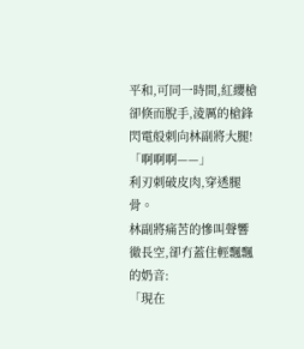平和,可同一時間,紅纓槍卻倏而脫手,淩厲的槍鋒閃電般刺向林副將大腿!
「啊啊啊——」
利刃刺破皮肉,穿透腿骨。
林副將痛苦的慘叫聲響徹長空,卻冇蓋住輕飄飄的奶音:
「現在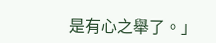是有心之舉了。」